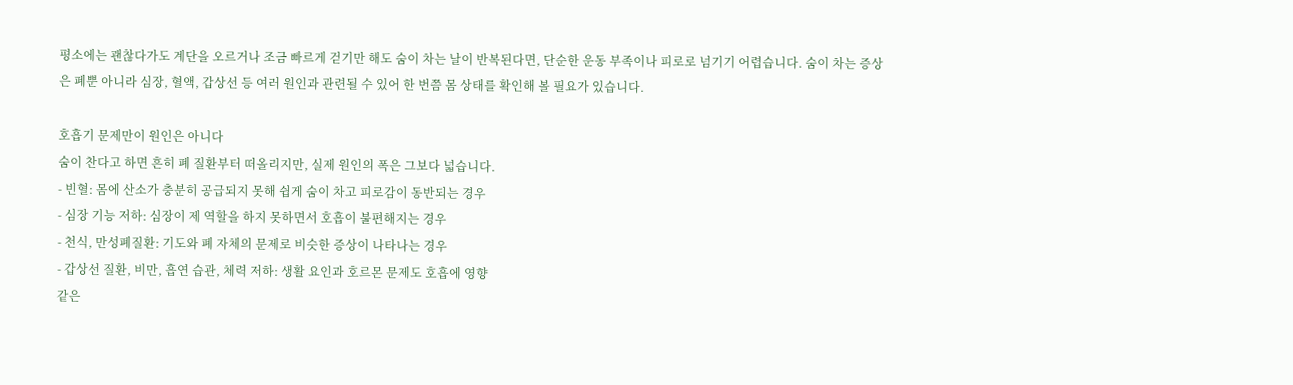평소에는 괜찮다가도 계단을 오르거나 조금 빠르게 걷기만 해도 숨이 차는 날이 반복된다면, 단순한 운동 부족이나 피로로 넘기기 어렵습니다. 숨이 차는 증상은 폐뿐 아니라 심장, 혈액, 갑상선 등 여러 원인과 관련될 수 있어 한 번쯤 몸 상태를 확인해 볼 필요가 있습니다.

호흡기 문제만이 원인은 아니다
숨이 찬다고 하면 흔히 폐 질환부터 떠올리지만, 실제 원인의 폭은 그보다 넓습니다.
- 빈혈: 몸에 산소가 충분히 공급되지 못해 쉽게 숨이 차고 피로감이 동반되는 경우
- 심장 기능 저하: 심장이 제 역할을 하지 못하면서 호흡이 불편해지는 경우
- 천식, 만성폐질환: 기도와 폐 자체의 문제로 비슷한 증상이 나타나는 경우
- 갑상선 질환, 비만, 흡연 습관, 체력 저하: 생활 요인과 호르몬 문제도 호흡에 영향
같은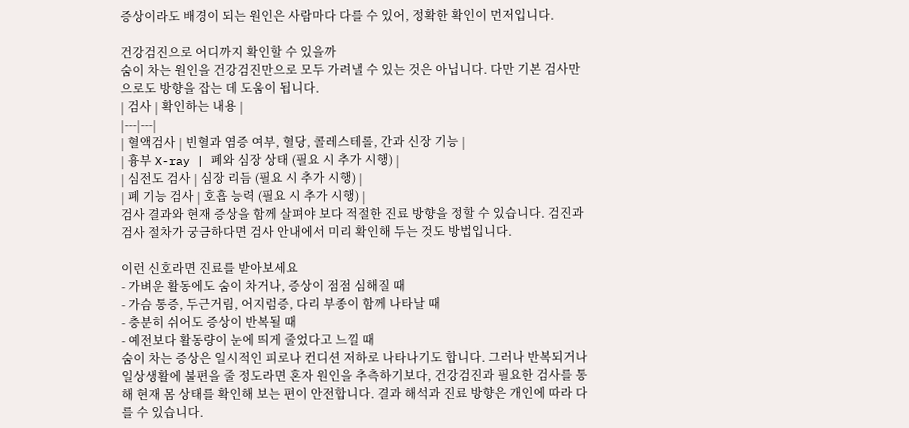증상이라도 배경이 되는 원인은 사람마다 다를 수 있어, 정확한 확인이 먼저입니다.

건강검진으로 어디까지 확인할 수 있을까
숨이 차는 원인을 건강검진만으로 모두 가려낼 수 있는 것은 아닙니다. 다만 기본 검사만으로도 방향을 잡는 데 도움이 됩니다.
| 검사 | 확인하는 내용 |
|---|---|
| 혈액검사 | 빈혈과 염증 여부, 혈당, 콜레스테롤, 간과 신장 기능 |
| 흉부 X-ray | 폐와 심장 상태 (필요 시 추가 시행) |
| 심전도 검사 | 심장 리듬 (필요 시 추가 시행) |
| 폐 기능 검사 | 호흡 능력 (필요 시 추가 시행) |
검사 결과와 현재 증상을 함께 살펴야 보다 적절한 진료 방향을 정할 수 있습니다. 검진과 검사 절차가 궁금하다면 검사 안내에서 미리 확인해 두는 것도 방법입니다.

이런 신호라면 진료를 받아보세요
- 가벼운 활동에도 숨이 차거나, 증상이 점점 심해질 때
- 가슴 통증, 두근거림, 어지럼증, 다리 부종이 함께 나타날 때
- 충분히 쉬어도 증상이 반복될 때
- 예전보다 활동량이 눈에 띄게 줄었다고 느낄 때
숨이 차는 증상은 일시적인 피로나 컨디션 저하로 나타나기도 합니다. 그러나 반복되거나 일상생활에 불편을 줄 정도라면 혼자 원인을 추측하기보다, 건강검진과 필요한 검사를 통해 현재 몸 상태를 확인해 보는 편이 안전합니다. 결과 해석과 진료 방향은 개인에 따라 다를 수 있습니다.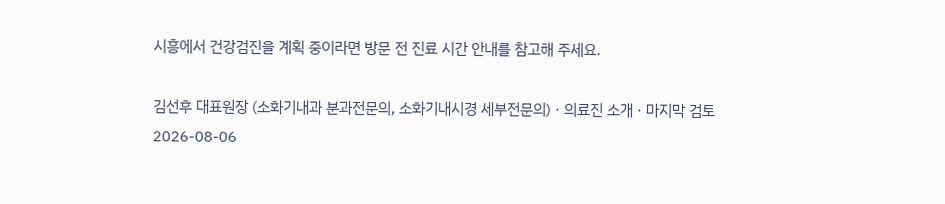시흥에서 건강검진을 계획 중이라면 방문 전 진료 시간 안내를 참고해 주세요.

김선후 대표원장 (소화기내과 분과전문의, 소화기내시경 세부전문의) · 의료진 소개 · 마지막 검토 2026-08-06